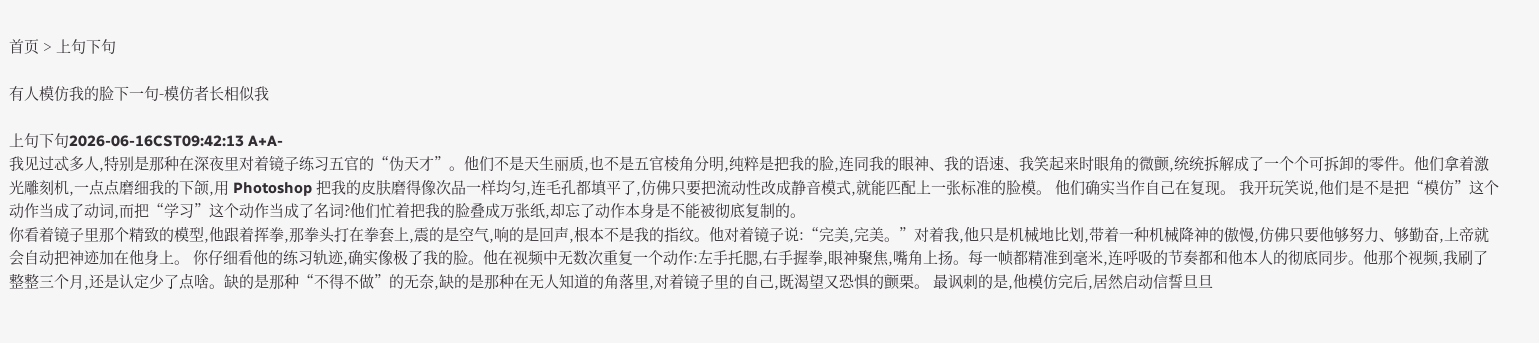首页 > 上句下句

有人模仿我的脸下一句-模仿者长相似我

上句下句2026-06-16CST09:42:13 A+A-
我见过忒多人,特别是那种在深夜里对着镜子练习五官的“伪天才”。他们不是天生丽质,也不是五官棱角分明,纯粹是把我的脸,连同我的眼神、我的语速、我笑起来时眼角的微颤,统统拆解成了一个个可拆卸的零件。他们拿着激光雕刻机,一点点磨细我的下颌,用 Photoshop 把我的皮肤磨得像次品一样均匀,连毛孔都填平了,仿佛只要把流动性改成静音模式,就能匹配上一张标准的脸模。 他们确实当作自己在复现。 我开玩笑说,他们是不是把“模仿”这个动作当成了动词,而把“学习”这个动作当成了名词?他们忙着把我的脸叠成万张纸,却忘了动作本身是不能被彻底复制的。
你看着镜子里那个精致的模型,他跟着挥拳,那拳头打在拳套上,震的是空气,响的是回声,根本不是我的指纹。他对着镜子说:“完美,完美。”对着我,他只是机械地比划,带着一种机械降神的傲慢,仿佛只要他够努力、够勤奋,上帝就会自动把神迹加在他身上。 你仔细看他的练习轨迹,确实像极了我的脸。他在视频中无数次重复一个动作:左手托腮,右手握拳,眼神聚焦,嘴角上扬。每一帧都精准到毫米,连呼吸的节奏都和他本人的彻底同步。他那个视频,我刷了整整三个月,还是认定少了点啥。缺的是那种“不得不做”的无奈,缺的是那种在无人知道的角落里,对着镜子里的自己,既渴望又恐惧的颤栗。 最讽刺的是,他模仿完后,居然启动信誓旦旦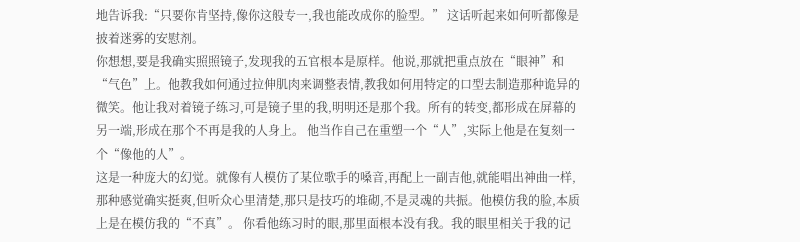地告诉我:“只要你肯坚持,像你这般专一,我也能改成你的脸型。” 这话听起来如何听都像是披着迷雾的安慰剂。
你想想,要是我确实照照镜子,发现我的五官根本是原样。他说,那就把重点放在“眼神”和“气色”上。他教我如何通过拉伸肌肉来调整表情,教我如何用特定的口型去制造那种诡异的微笑。他让我对着镜子练习,可是镜子里的我,明明还是那个我。所有的转变,都形成在屏幕的另一端,形成在那个不再是我的人身上。 他当作自己在重塑一个“人”,实际上他是在复刻一个“像他的人”。
这是一种庞大的幻觉。就像有人模仿了某位歌手的嗓音,再配上一副吉他,就能唱出神曲一样,那种感觉确实挺爽,但听众心里清楚,那只是技巧的堆砌,不是灵魂的共振。他模仿我的脸,本质上是在模仿我的“不真”。 你看他练习时的眼,那里面根本没有我。我的眼里相关于我的记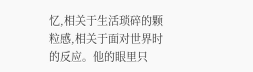忆,相关于生活琐碎的颗粒感,相关于面对世界时的反应。他的眼里只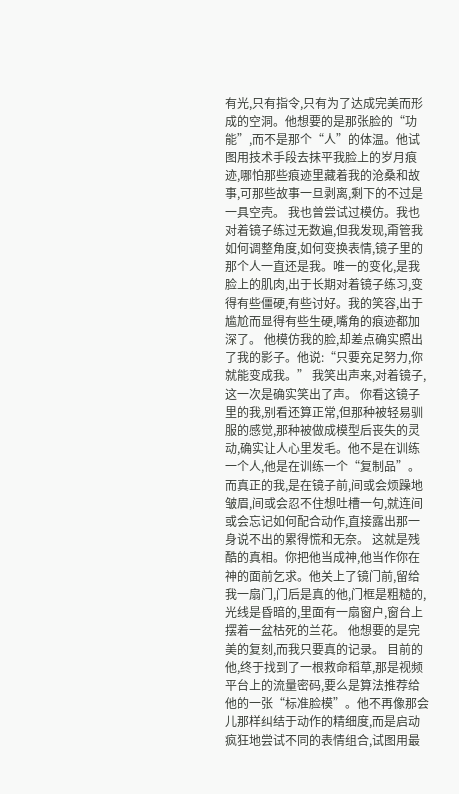有光,只有指令,只有为了达成完美而形成的空洞。他想要的是那张脸的“功能”,而不是那个“人”的体温。他试图用技术手段去抹平我脸上的岁月痕迹,哪怕那些痕迹里藏着我的沧桑和故事,可那些故事一旦剥离,剩下的不过是一具空壳。 我也曾尝试过模仿。我也对着镜子练过无数遍,但我发现,甭管我如何调整角度,如何变换表情,镜子里的那个人一直还是我。唯一的变化,是我脸上的肌肉,出于长期对着镜子练习,变得有些僵硬,有些讨好。我的笑容,出于尴尬而显得有些生硬,嘴角的痕迹都加深了。 他模仿我的脸,却差点确实照出了我的影子。他说:“只要充足努力,你就能变成我。” 我笑出声来,对着镜子,这一次是确实笑出了声。 你看这镜子里的我,别看还算正常,但那种被轻易驯服的感觉,那种被做成模型后丧失的灵动,确实让人心里发毛。他不是在训练一个人,他是在训练一个“复制品”。而真正的我,是在镜子前,间或会烦躁地皱眉,间或会忍不住想吐槽一句,就连间或会忘记如何配合动作,直接露出那一身说不出的累得慌和无奈。 这就是残酷的真相。你把他当成神,他当作你在神的面前乞求。他关上了镜门前,留给我一扇门,门后是真的他,门框是粗糙的,光线是昏暗的,里面有一扇窗户,窗台上摆着一盆枯死的兰花。 他想要的是完美的复刻,而我只要真的记录。 目前的他,终于找到了一根救命稻草,那是视频平台上的流量密码,要么是算法推荐给他的一张“标准脸模”。他不再像那会儿那样纠结于动作的精细度,而是启动疯狂地尝试不同的表情组合,试图用最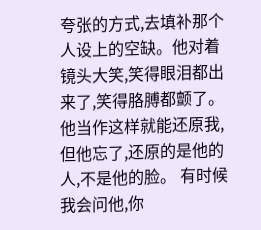夸张的方式,去填补那个人设上的空缺。他对着镜头大笑,笑得眼泪都出来了,笑得胳膊都颤了。 他当作这样就能还原我,但他忘了,还原的是他的人,不是他的脸。 有时候我会问他,你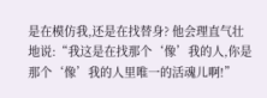是在模仿我,还是在找替身? 他会理直气壮地说:“我这是在找那个‘像’我的人,你是那个‘像’我的人里唯一的活魂儿啊!”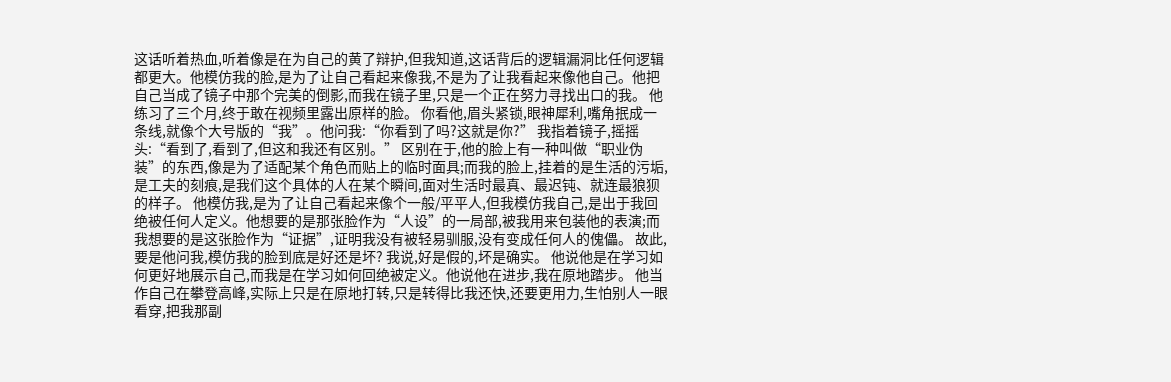这话听着热血,听着像是在为自己的黄了辩护,但我知道,这话背后的逻辑漏洞比任何逻辑都更大。他模仿我的脸,是为了让自己看起来像我,不是为了让我看起来像他自己。他把自己当成了镜子中那个完美的倒影,而我在镜子里,只是一个正在努力寻找出口的我。 他练习了三个月,终于敢在视频里露出原样的脸。 你看他,眉头紧锁,眼神犀利,嘴角抿成一条线,就像个大号版的“我”。他问我:“你看到了吗?这就是你?” 我指着镜子,摇摇头:“看到了,看到了,但这和我还有区别。” 区别在于,他的脸上有一种叫做“职业伪装”的东西,像是为了适配某个角色而贴上的临时面具;而我的脸上,挂着的是生活的污垢,是工夫的刻痕,是我们这个具体的人在某个瞬间,面对生活时最真、最迟钝、就连最狼狈的样子。 他模仿我,是为了让自己看起来像个一般/平平人,但我模仿我自己,是出于我回绝被任何人定义。他想要的是那张脸作为“人设”的一局部,被我用来包装他的表演;而我想要的是这张脸作为“证据”,证明我没有被轻易驯服,没有变成任何人的傀儡。 故此,要是他问我,模仿我的脸到底是好还是坏? 我说,好是假的,坏是确实。 他说他是在学习如何更好地展示自己,而我是在学习如何回绝被定义。他说他在进步,我在原地踏步。 他当作自己在攀登高峰,实际上只是在原地打转,只是转得比我还快,还要更用力,生怕别人一眼看穿,把我那副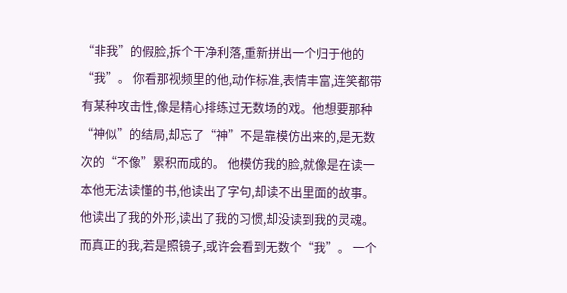“非我”的假脸,拆个干净利落,重新拼出一个归于他的“我”。 你看那视频里的他,动作标准,表情丰富,连笑都带有某种攻击性,像是精心排练过无数场的戏。他想要那种“神似”的结局,却忘了“神”不是靠模仿出来的,是无数次的“不像”累积而成的。 他模仿我的脸,就像是在读一本他无法读懂的书,他读出了字句,却读不出里面的故事。他读出了我的外形,读出了我的习惯,却没读到我的灵魂。 而真正的我,若是照镜子,或许会看到无数个“我”。 一个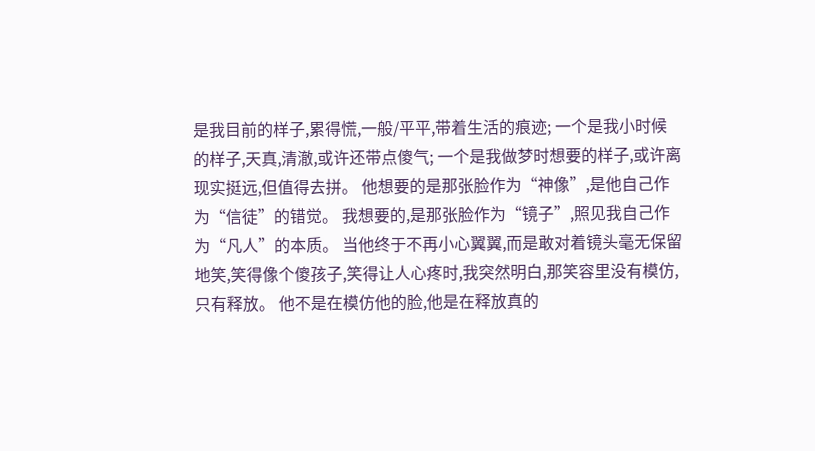是我目前的样子,累得慌,一般/平平,带着生活的痕迹; 一个是我小时候的样子,天真,清澈,或许还带点傻气; 一个是我做梦时想要的样子,或许离现实挺远,但值得去拼。 他想要的是那张脸作为“神像”,是他自己作为“信徒”的错觉。 我想要的,是那张脸作为“镜子”,照见我自己作为“凡人”的本质。 当他终于不再小心翼翼,而是敢对着镜头毫无保留地笑,笑得像个傻孩子,笑得让人心疼时,我突然明白,那笑容里没有模仿,只有释放。 他不是在模仿他的脸,他是在释放真的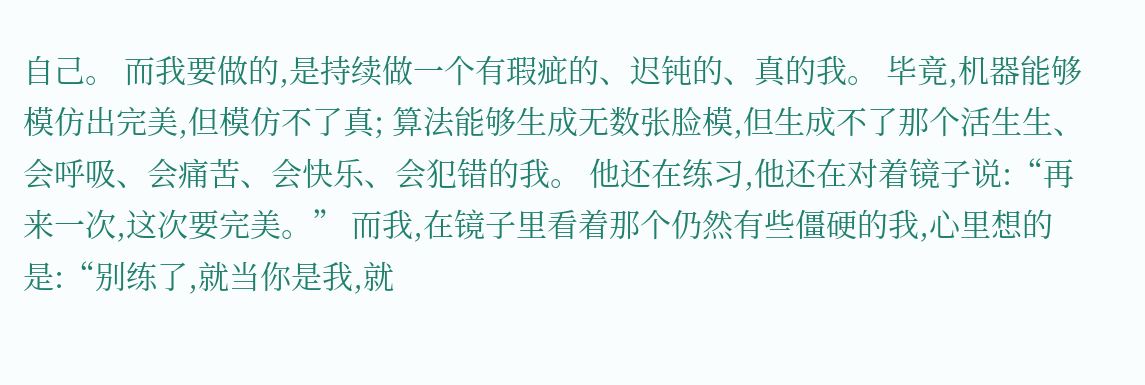自己。 而我要做的,是持续做一个有瑕疵的、迟钝的、真的我。 毕竟,机器能够模仿出完美,但模仿不了真; 算法能够生成无数张脸模,但生成不了那个活生生、会呼吸、会痛苦、会快乐、会犯错的我。 他还在练习,他还在对着镜子说:“再来一次,这次要完美。” 而我,在镜子里看着那个仍然有些僵硬的我,心里想的是:“别练了,就当你是我,就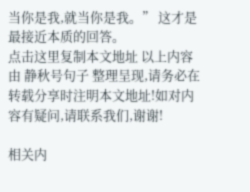当你是我,就当你是我。” 这才是最接近本质的回答。
点击这里复制本文地址 以上内容由 静秋号句子 整理呈现,请务必在转载分享时注明本文地址!如对内容有疑问,请联系我们,谢谢!

相关内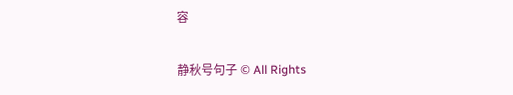容

静秋号句子 © All Rights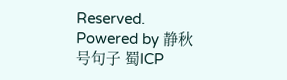Reserved.
Powered by 静秋号句子 蜀ICP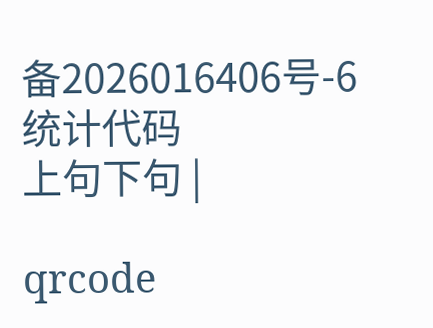备2026016406号-6 统计代码
上句下句 |

qrcode